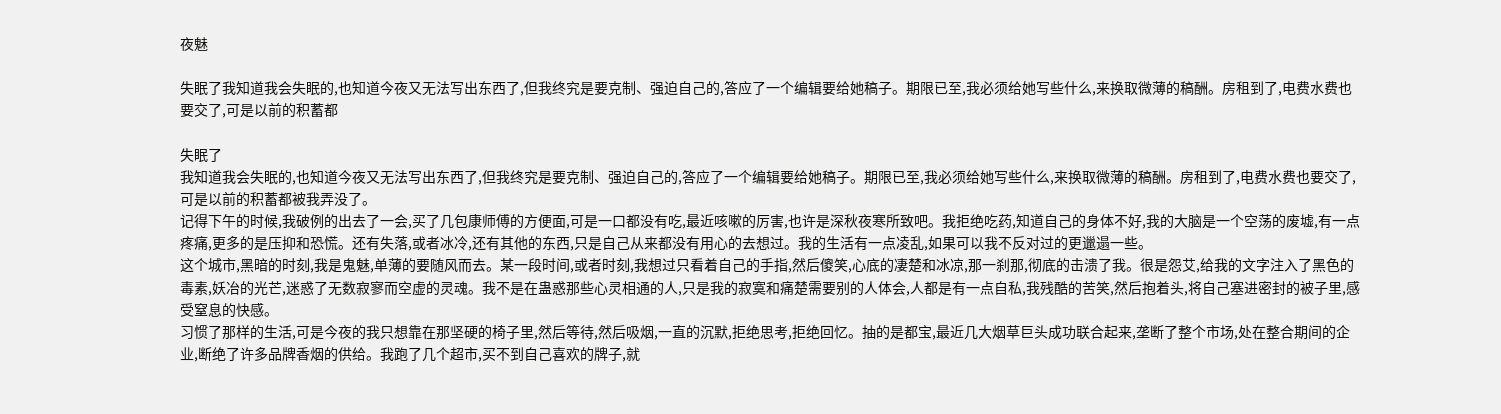夜魅

失眠了我知道我会失眠的,也知道今夜又无法写出东西了,但我终究是要克制、强迫自己的,答应了一个编辑要给她稿子。期限已至,我必须给她写些什么,来换取微薄的稿酬。房租到了,电费水费也要交了,可是以前的积蓄都

失眠了
我知道我会失眠的,也知道今夜又无法写出东西了,但我终究是要克制、强迫自己的,答应了一个编辑要给她稿子。期限已至,我必须给她写些什么,来换取微薄的稿酬。房租到了,电费水费也要交了,可是以前的积蓄都被我弄没了。
记得下午的时候,我破例的出去了一会,买了几包康师傅的方便面,可是一口都没有吃,最近咳嗽的厉害,也许是深秋夜寒所致吧。我拒绝吃药,知道自己的身体不好,我的大脑是一个空荡的废墟,有一点疼痛,更多的是压抑和恐慌。还有失落,或者冰冷,还有其他的东西,只是自己从来都没有用心的去想过。我的生活有一点凌乱,如果可以我不反对过的更邋遢一些。
这个城市,黑暗的时刻,我是鬼魅,单薄的要随风而去。某一段时间,或者时刻,我想过只看着自己的手指,然后傻笑,心底的凄楚和冰凉,那一刹那,彻底的击溃了我。很是怨艾,给我的文字注入了黑色的毒素,妖冶的光芒,迷惑了无数寂寥而空虚的灵魂。我不是在蛊惑那些心灵相通的人,只是我的寂寞和痛楚需要别的人体会,人都是有一点自私,我残酷的苦笑,然后抱着头,将自己塞进密封的被子里,感受窒息的快感。
习惯了那样的生活,可是今夜的我只想靠在那坚硬的椅子里,然后等待,然后吸烟,一直的沉默,拒绝思考,拒绝回忆。抽的是都宝,最近几大烟草巨头成功联合起来,垄断了整个市场,处在整合期间的企业,断绝了许多品牌香烟的供给。我跑了几个超市,买不到自己喜欢的牌子,就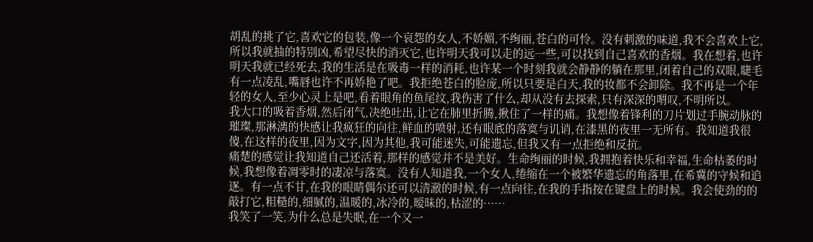胡乱的挑了它,喜欢它的包装,像一个哀怨的女人,不娇媚,不绚丽,苍白的可怜。没有刺激的味道,我不会喜欢上它,所以我就抽的特别凶,希望尽快的消灭它,也许明天我可以走的远一些,可以找到自己喜欢的香烟。我在想着,也许明天我就已经死去,我的生活是在吸毒一样的消耗,也许某一个时刻我就会静静的躺在那里,闭着自己的双眼,睫毛有一点凌乱,嘴唇也许不再娇艳了吧。我拒绝苍白的脸庞,所以只要是白天,我的妆都不会卸除。我不再是一个年轻的女人,至少心灵上是吧,看着眼角的鱼尾纹,我伤害了什么,却从没有去探索,只有深深的喟叹,不明所以。
我大口的吸着香烟,然后闭气,决绝吐出,让它在肺里折腾,揪住了一样的痛。我想像着锋利的刀片划过手腕动脉的璀璨,那淋漓的快感让我疯狂的向往,鲜血的喷射,还有眼底的落寞与讥诮,在漆黑的夜里一无所有。我知道我很傻,在这样的夜里,因为文字,因为其他,我可能迷失,可能遗忘,但我又有一点拒绝和反抗。
痛楚的感觉让我知道自己还活着,那样的感觉并不是美好。生命绚丽的时候,我拥抱着快乐和幸福,生命枯萎的时候,我想像着凋零时的凄凉与落寞。没有人知道我,一个女人,绻缩在一个被繁华遗忘的角落里,在希冀的守候和追逐。有一点不甘,在我的眼睛偶尔还可以清澈的时候,有一点向往,在我的手指按在键盘上的时候。我会使劲的的敲打它,粗糙的,细腻的,温暖的,冰冷的,暧昧的,枯涩的……
我笑了一笑,为什么总是失眠,在一个又一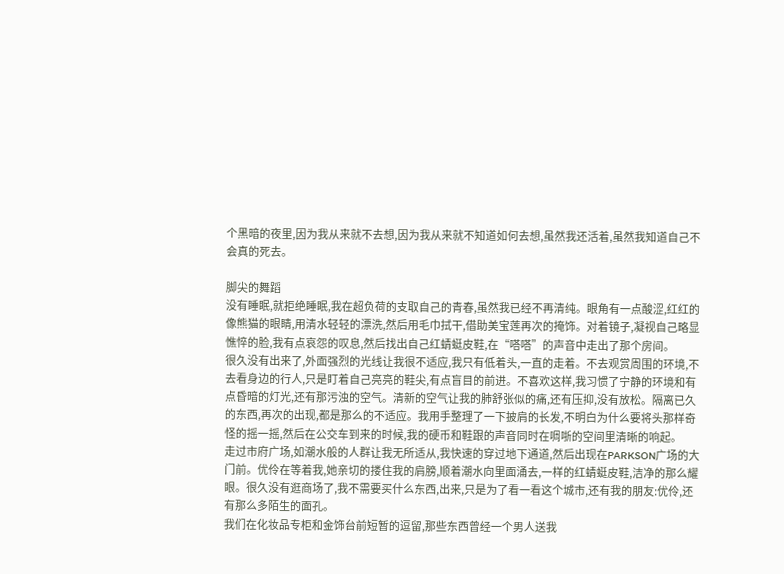个黑暗的夜里,因为我从来就不去想,因为我从来就不知道如何去想,虽然我还活着,虽然我知道自己不会真的死去。

脚尖的舞蹈
没有睡眠,就拒绝睡眠,我在超负荷的支取自己的青春,虽然我已经不再清纯。眼角有一点酸涩,红红的像熊猫的眼睛,用清水轻轻的漂洗,然后用毛巾拭干,借助美宝莲再次的掩饰。对着镜子,凝视自己略显憔悴的脸,我有点哀怨的叹息,然后找出自己红蜻蜓皮鞋,在“嗒嗒”的声音中走出了那个房间。
很久没有出来了,外面强烈的光线让我很不适应,我只有低着头,一直的走着。不去观赏周围的环境,不去看身边的行人,只是盯着自己亮亮的鞋尖,有点盲目的前进。不喜欢这样,我习惯了宁静的环境和有点昏暗的灯光,还有那污浊的空气。清新的空气让我的肺舒张似的痛,还有压抑,没有放松。隔离已久的东西,再次的出现,都是那么的不适应。我用手整理了一下披肩的长发,不明白为什么要将头那样奇怪的摇一摇,然后在公交车到来的时候,我的硬币和鞋跟的声音同时在啁哳的空间里清晰的响起。
走过市府广场,如潮水般的人群让我无所适从,我快速的穿过地下通道,然后出现在PARKSON广场的大门前。优伶在等着我,她亲切的搂住我的肩膀,顺着潮水向里面涌去,一样的红蜻蜓皮鞋,洁净的那么耀眼。很久没有逛商场了,我不需要买什么东西,出来,只是为了看一看这个城市,还有我的朋友:优伶,还有那么多陌生的面孔。
我们在化妆品专柜和金饰台前短暂的逗留,那些东西曾经一个男人送我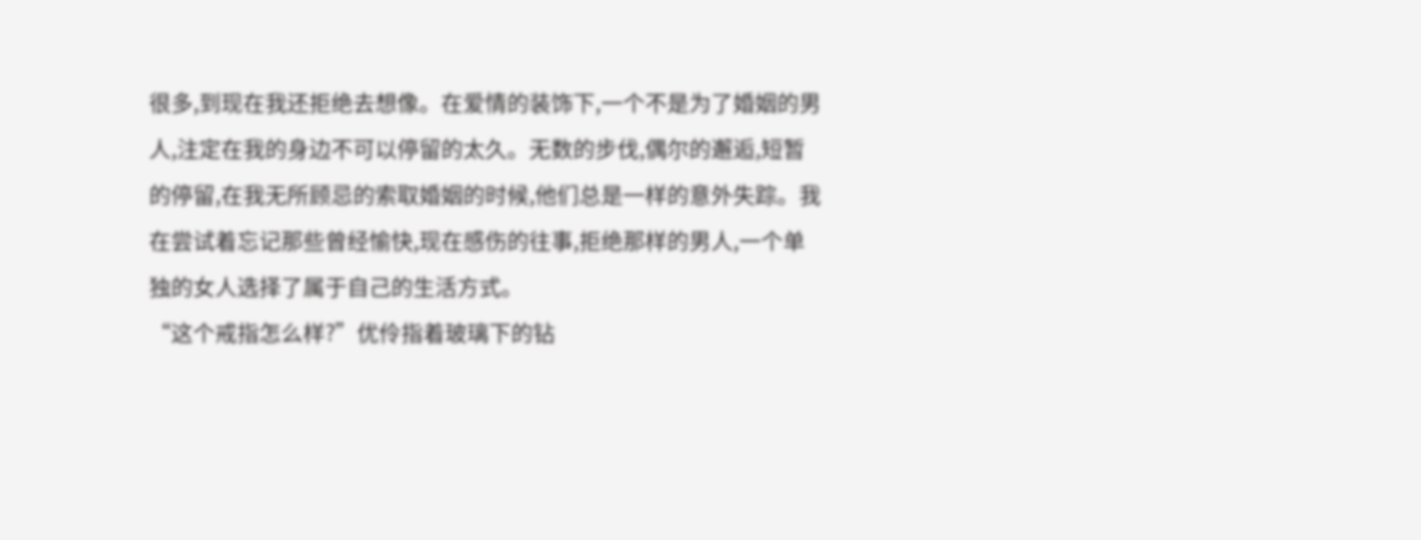很多,到现在我还拒绝去想像。在爱情的装饰下,一个不是为了婚姻的男人,注定在我的身边不可以停留的太久。无数的步伐,偶尔的邂逅,短暂的停留,在我无所顾忌的索取婚姻的时候,他们总是一样的意外失踪。我在尝试着忘记那些曾经愉快,现在感伤的往事,拒绝那样的男人,一个单独的女人选择了属于自己的生活方式。
“这个戒指怎么样?”优伶指着玻璃下的钻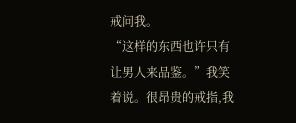戒问我。
“这样的东西也许只有让男人来品鉴。”我笑着说。很昂贵的戒指,我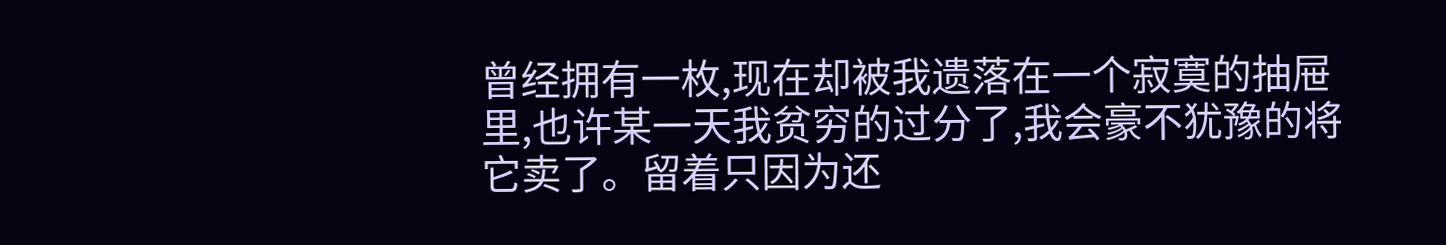曾经拥有一枚,现在却被我遗落在一个寂寞的抽屉里,也许某一天我贫穷的过分了,我会豪不犹豫的将它卖了。留着只因为还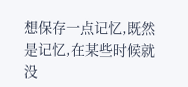想保存一点记忆,既然是记忆,在某些时候就没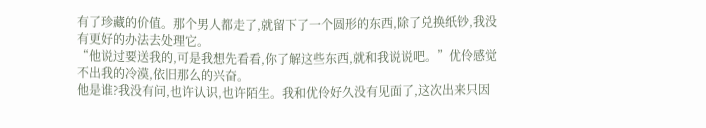有了珍藏的价值。那个男人都走了,就留下了一个圆形的东西,除了兑换纸钞,我没有更好的办法去处理它。
“他说过要送我的,可是我想先看看,你了解这些东西,就和我说说吧。”优伶感觉不出我的冷漠,依旧那么的兴奋。
他是谁?我没有问,也许认识,也许陌生。我和优伶好久没有见面了,这次出来只因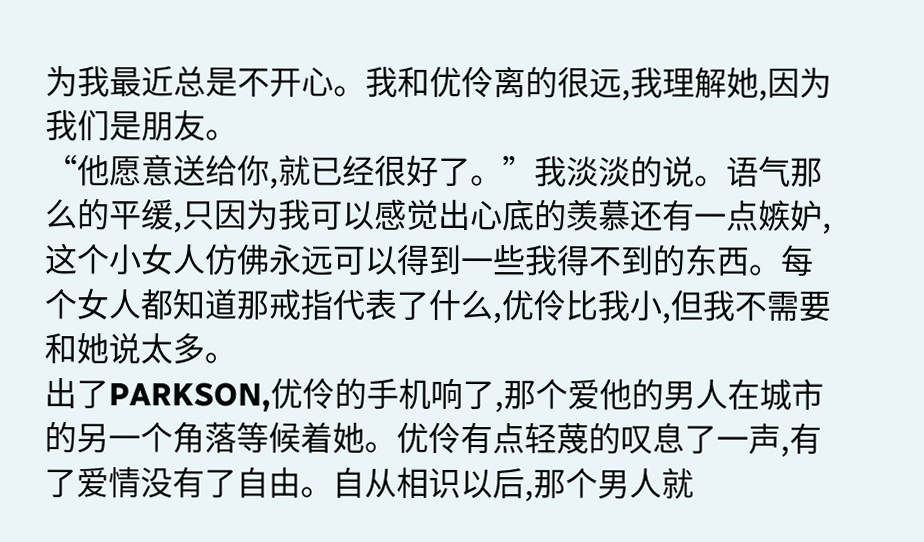为我最近总是不开心。我和优伶离的很远,我理解她,因为我们是朋友。
“他愿意送给你,就已经很好了。”我淡淡的说。语气那么的平缓,只因为我可以感觉出心底的羡慕还有一点嫉妒,这个小女人仿佛永远可以得到一些我得不到的东西。每个女人都知道那戒指代表了什么,优伶比我小,但我不需要和她说太多。
出了PARKSON,优伶的手机响了,那个爱他的男人在城市的另一个角落等候着她。优伶有点轻蔑的叹息了一声,有了爱情没有了自由。自从相识以后,那个男人就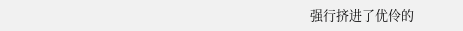强行挤进了优伶的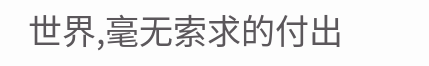世界,毫无索求的付出